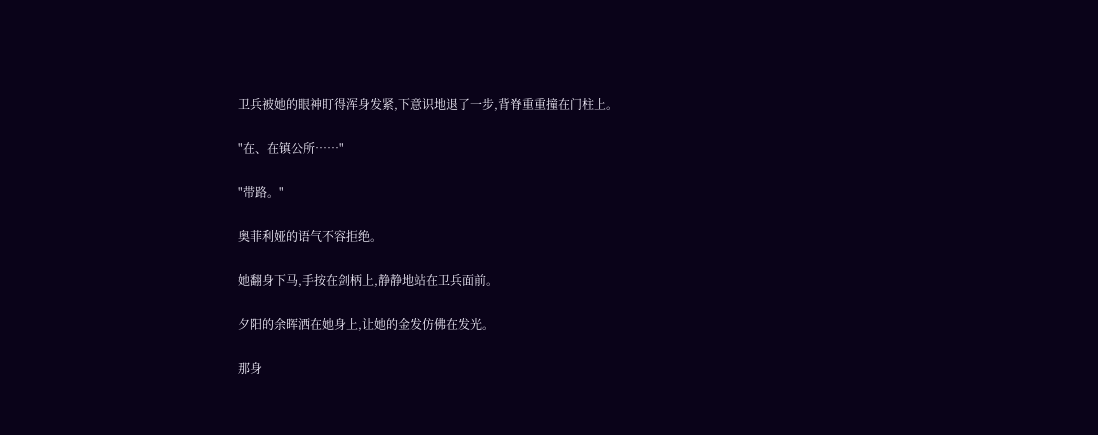卫兵被她的眼神盯得浑身发紧,下意识地退了一步,背脊重重撞在门柱上。

"在、在镇公所……"

"带路。"

奥菲利娅的语气不容拒绝。

她翻身下马,手按在剑柄上,静静地站在卫兵面前。

夕阳的余晖洒在她身上,让她的金发仿佛在发光。

那身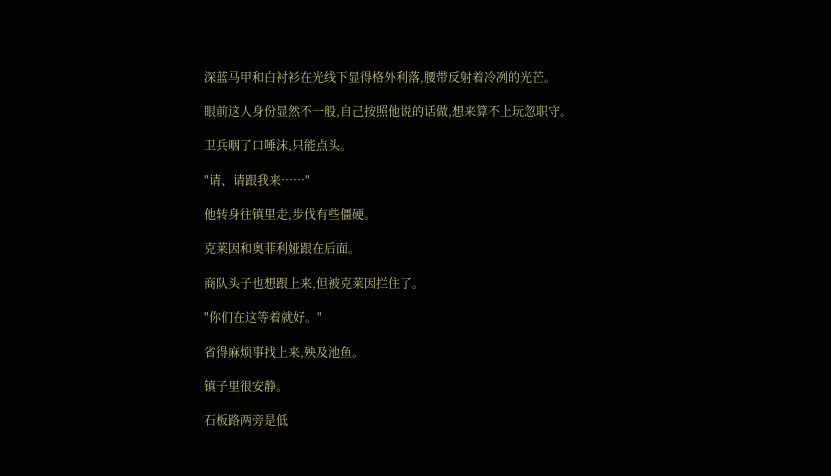深蓝马甲和白衬衫在光线下显得格外利落,腰带反射着冷冽的光芒。

眼前这人身份显然不一般,自己按照他说的话做,想来算不上玩忽职守。

卫兵咽了口唾沫,只能点头。

"请、请跟我来……"

他转身往镇里走,步伐有些僵硬。

克莱因和奥菲利娅跟在后面。

商队头子也想跟上来,但被克莱因拦住了。

"你们在这等着就好。"

省得麻烦事找上来,殃及池鱼。

镇子里很安静。

石板路两旁是低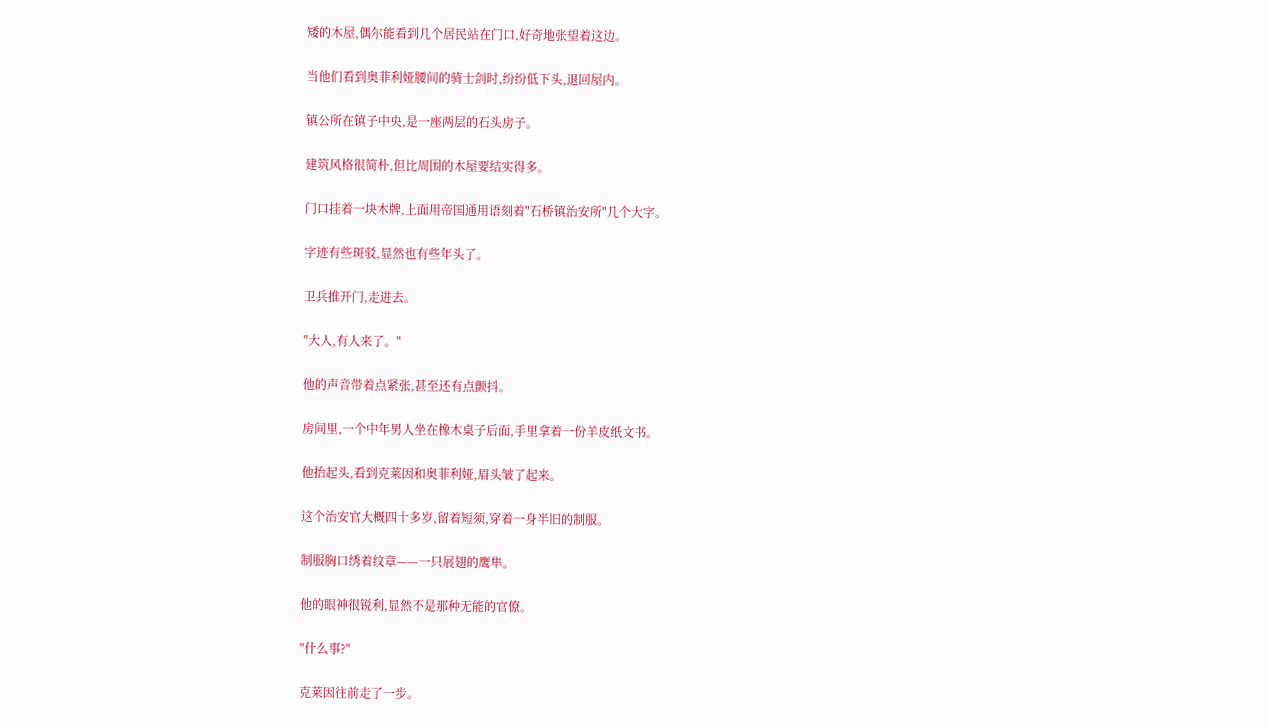矮的木屋,偶尔能看到几个居民站在门口,好奇地张望着这边。

当他们看到奥菲利娅腰间的骑士剑时,纷纷低下头,退回屋内。

镇公所在镇子中央,是一座两层的石头房子。

建筑风格很简朴,但比周围的木屋要结实得多。

门口挂着一块木牌,上面用帝国通用语刻着"石桥镇治安所"几个大字。

字迹有些斑驳,显然也有些年头了。

卫兵推开门,走进去。

"大人,有人来了。"

他的声音带着点紧张,甚至还有点颤抖。

房间里,一个中年男人坐在橡木桌子后面,手里拿着一份羊皮纸文书。

他抬起头,看到克莱因和奥菲利娅,眉头皱了起来。

这个治安官大概四十多岁,留着短须,穿着一身半旧的制服。

制服胸口绣着纹章——一只展翅的鹰隼。

他的眼神很锐利,显然不是那种无能的官僚。

"什么事?"

克莱因往前走了一步。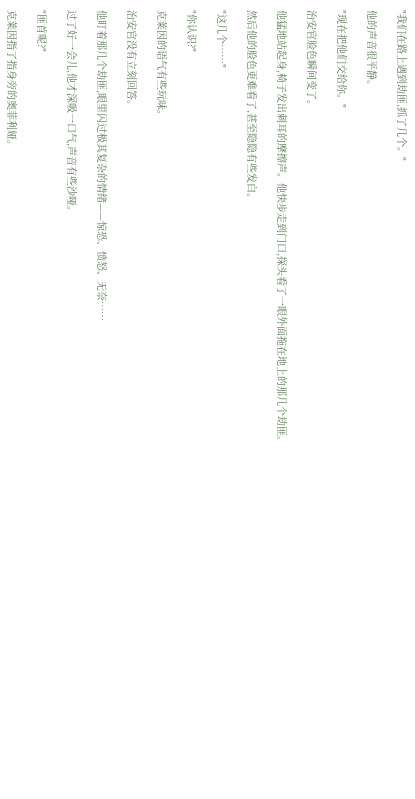"我们在路上遇到劫匪,抓了几个。"

他的声音很平静。

"现在把他们交给你。"

治安官脸色瞬间变了。

他猛地站起身,椅子发出刺耳的摩擦声。他快步走到门口,探头看了一眼外面拖在地上的那几个劫匪。

然后他的脸色更难看了,甚至隐隐有些发白。

"这几个……"

"你认识?"

克莱因的语气有些玩味。

治安官没有立刻回答。

他盯着那几个劫匪,眼里闪过极其复杂的情绪——惊恐、愤怒、无奈……

过了好一会儿,他才深吸一口气,声音有些沙哑。

"匪首呢?"

克莱因指了指身旁的奥菲利娅。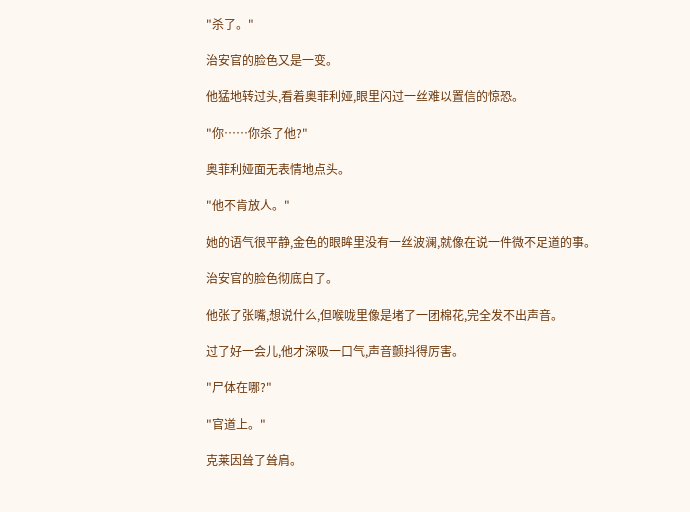"杀了。"

治安官的脸色又是一变。

他猛地转过头,看着奥菲利娅,眼里闪过一丝难以置信的惊恐。

"你……你杀了他?"

奥菲利娅面无表情地点头。

"他不肯放人。"

她的语气很平静,金色的眼眸里没有一丝波澜,就像在说一件微不足道的事。

治安官的脸色彻底白了。

他张了张嘴,想说什么,但喉咙里像是堵了一团棉花,完全发不出声音。

过了好一会儿,他才深吸一口气,声音颤抖得厉害。

"尸体在哪?"

"官道上。"

克莱因耸了耸肩。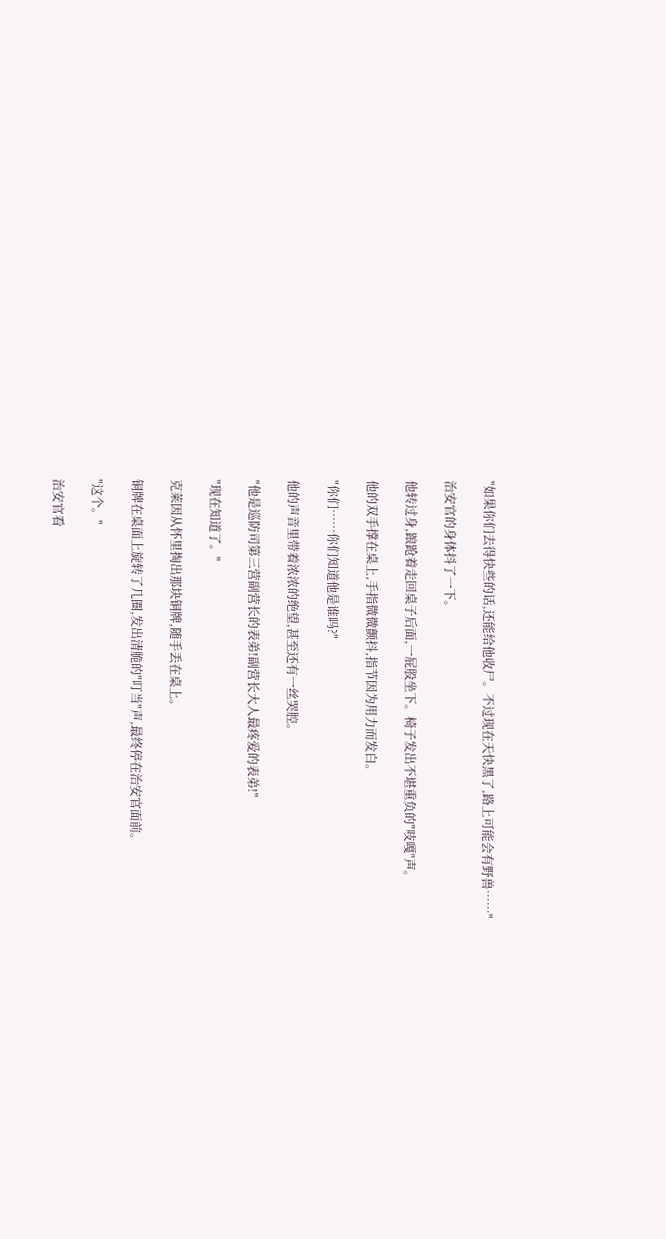"如果你们去得快些的话,还能给他收尸。不过现在天快黑了,路上可能会有野兽……"

治安官的身体抖了一下。

他转过身,踉跄着走回桌子后面,一屁股坐下。椅子发出不堪重负的"吱嘎"声。

他的双手撑在桌上,手指微微颤抖,指节因为用力而发白。

"你们……你们知道他是谁吗?"

他的声音里带着浓浓的绝望,甚至还有一丝哭腔。

"他是巡防司第三营副营长的表弟!副营长大人最疼爱的表弟!"

"现在知道了。"

克莱因从怀里掏出那块铜牌,随手丢在桌上。

铜牌在桌面上旋转了几圈,发出清脆的"叮当"声,最终停在治安官面前。

"这个。"

治安官看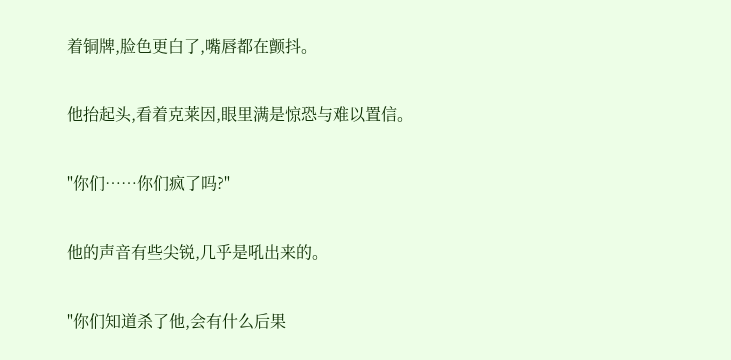着铜牌,脸色更白了,嘴唇都在颤抖。

他抬起头,看着克莱因,眼里满是惊恐与难以置信。

"你们……你们疯了吗?"

他的声音有些尖锐,几乎是吼出来的。

"你们知道杀了他,会有什么后果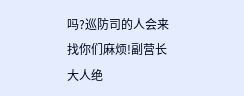吗?巡防司的人会来找你们麻烦!副营长大人绝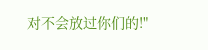对不会放过你们的!"